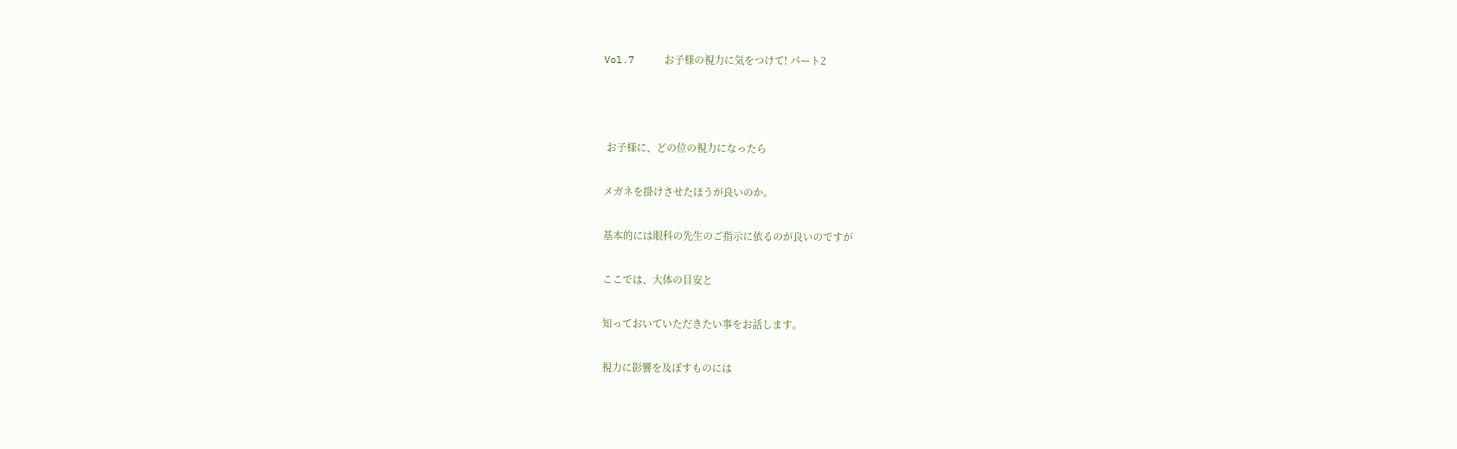Vol.7     お子様の視力に気をつけて! パート2



 お子様に、どの位の視力になったら

メガネを掛けさせたほうが良いのか。

基本的には眼科の先生のご指示に依るのが良いのですが

ここでは、大体の目安と

知っておいていただきたい事をお話します。

視力に影響を及ぼすものには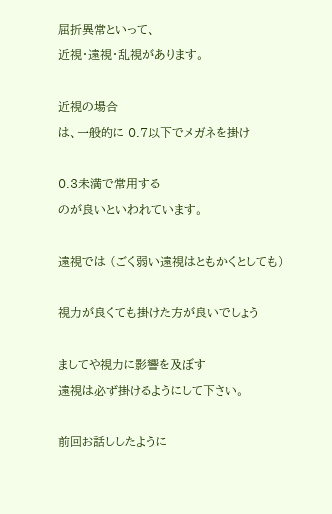屈折異常といって、
近視・遠視・乱視があります。

近視の場合
は、一般的に 0.7以下でメガネを掛け

0.3未満で常用する
のが良いといわれています。

遠視では (ごく弱い遠視はともかくとしても)

視力が良くても掛けた方が良いでしょう

ましてや視力に影響を及ぼす
遠視は必ず掛けるようにして下さい。

前回お話ししたように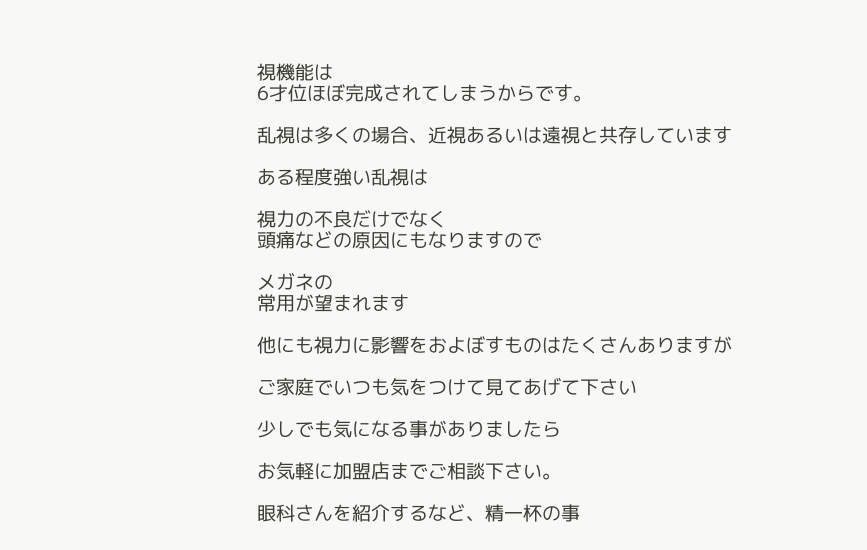視機能は
6才位ほぼ完成されてしまうからです。

乱視は多くの場合、近視あるいは遠視と共存しています

ある程度強い乱視は

視力の不良だけでなく
頭痛などの原因にもなりますので

メガネの
常用が望まれます

他にも視力に影響をおよぼすものはたくさんありますが

ご家庭でいつも気をつけて見てあげて下さい

少しでも気になる事がありましたら

お気軽に加盟店までご相談下さい。

眼科さんを紹介するなど、精一杯の事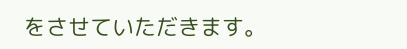をさせていただきます。